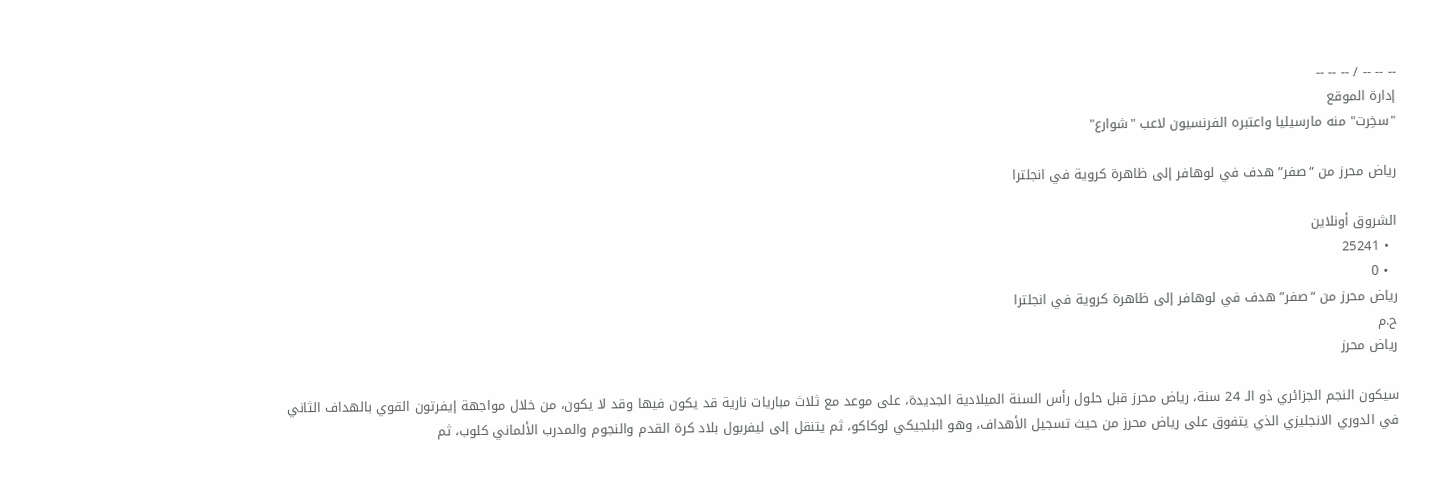-- -- -- / -- -- --
إدارة الموقع
"سخِرت" منه مارسيليا واعتبره الفرنسيون لاعب "شوارع"

رياض محرز من “صفر” هدف في لوهافر إلى ظاهرة كروية في انجلترا

الشروق أونلاين
  • 25241
  • 0
رياض محرز من “صفر” هدف في لوهافر إلى ظاهرة كروية في انجلترا
ح.م
رياض محرز

سيكون النجم الجزائري ذو الـ 24 سنة، رياض محرز قبل حلول رأس السنة الميلادية الجديدة، على موعد مع ثلاث مباريات نارية قد يكون فيها وقد لا يكون، من خلال مواجهة إيفرتون القوي بالهداف الثاني في الدوري الانجليزي الذي يتفوق على رياض محرز من حيث تسجيل الأهداف، وهو البلجيكي لوكاكو، ثم يتنقل إلى ليفربول بلاد كرة القدم والنجوم والمدرب الألماني كلوب، ثم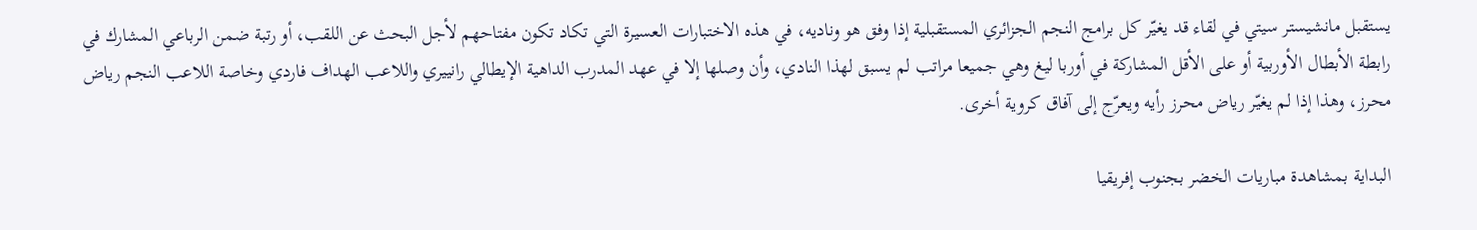يستقبل مانشيستر سيتي في لقاء قد يغيّر كل برامج النجم الجزائري المستقبلية إذا وفق هو وناديه، في هذه الاختبارات العسيرة التي تكاد تكون مفتاحهم لأجل البحث عن اللقب، أو رتبة ضمن الرباعي المشارك في رابطة الأبطال الأوربية أو على الأقل المشاركة في أوربا ليغ وهي جميعا مراتب لم يسبق لهذا النادي، وأن وصلها إلا في عهد المدرب الداهية الإيطالي رانييري واللاعب الهداف فاردي وخاصة اللاعب النجم رياض محرز، وهذا إذا لم يغيّر رياض محرز رأيه ويعرّج إلى آفاق كروية أخرى.

البداية بمشاهدة مباريات الخضر بجنوب إفريقيا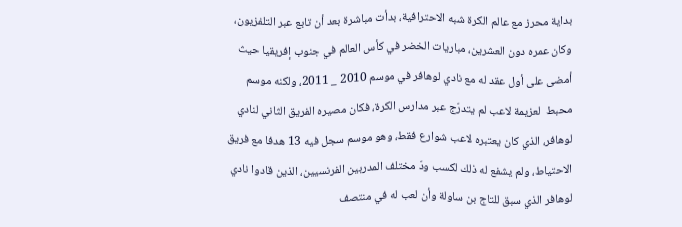بداية محرز مع عالم الكرة شبه الاحترافية، بدأت مباشرة بعد أن تابع عبر التلفزيون، وكان عمره دون العشرين، مباريات الخضر في كأس العالم في جنوب إفريقيا حيث أمضى على أول عقد له مع نادي لوهافر في موسم 2010 _ 2011، ولكنه موسم محبط  لعزيمة لاعب لم يتدرّج عبر مدارس الكرة، فكان مصيره الفريق الثاني لنادي لوهافر، الذي كان يعتبره لاعب شوارع فقط، وهو موسم سجل فيه 13 هدفا مع فريق الاحتياط، ولم يشفع له ذلك لكسب ودّ مختلف المدربين الفرنسيين، الذين قادوا نادي لوهافر الذي سبق للتاج بن ساولة وأن لعب له في منتصف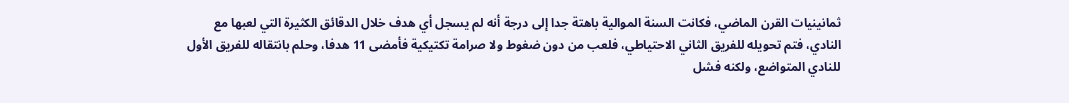ثمانينيات القرن الماضي، فكانت السنة الموالية باهتة جدا إلى درجة أنه لم يسجل أي هدف خلال الدقائق الكثيرة التي لعبها مع النادي، فتم تحويله للفريق الثاني الاحتياطي، فلعب من دون ضغوط ولا صرامة تكتيكية فأمضى 11 هدفا، وحلم بانتقاله للفريق الأول للنادي المتواضع، ولكنه فشل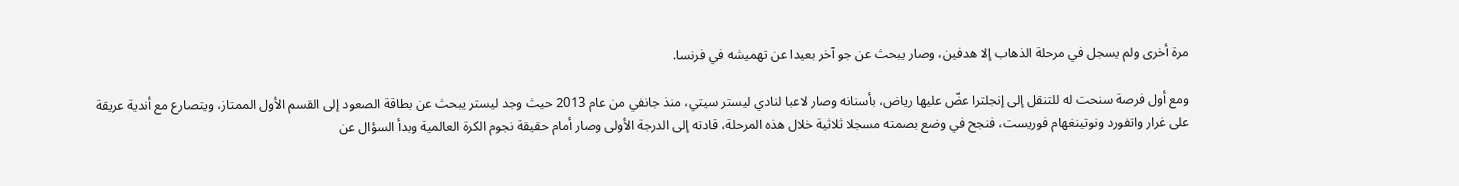مرة أخرى ولم يسجل في مرحلة الذهاب إلا هدفين، وصار يبحث عن جو آخر بعيدا عن تهميشه في فرنسا.

ومع أول فرصة سنحت له للتنقل إلى إنجلترا عضّ عليها رياض، بأسنانه وصار لاعبا لنادي ليستر سيتي، منذ جانفي من عام 2013 حيث وجد ليستر يبحث عن بطاقة الصعود إلى القسم الأول الممتاز، ويتصارع مع أندية عريقة على غرار واتفورد ونوتينغهام فوريست، فنجح في وضع بصمته مسجلا ثلاثية خلال هذه المرحلة، قادته إلى الدرجة الأولى وصار أمام حقيقة نجوم الكرة العالمية وبدأ السؤال عن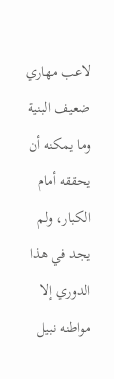لاعب مهاري ضعيف البنية وما يمكنه أن يحققه أمام الكبار، ولم يجد في هذا الدوري إلا مواطنه نبيل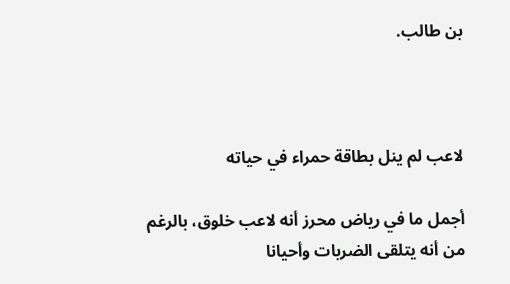بن طالب.



لاعب لم ينل بطاقة حمراء في حياته

أجمل ما في رياض محرز أنه لاعب خلوق، بالرغم من أنه يتلقى الضربات وأحيانا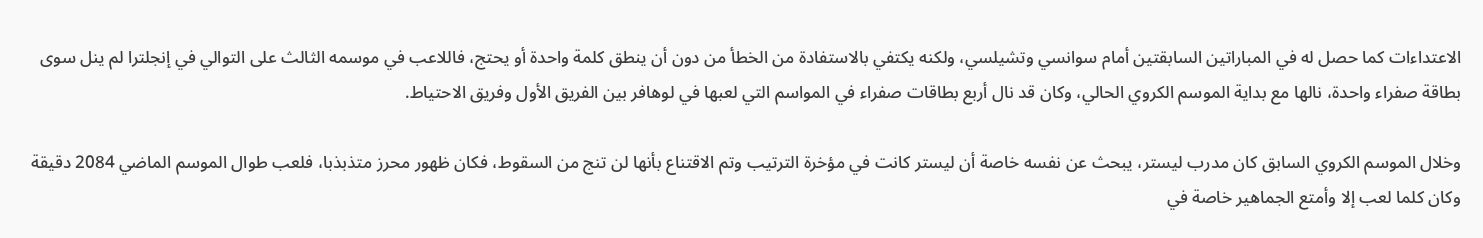الاعتداءات كما حصل له في المباراتين السابقتين أمام سوانسي وتشيلسي، ولكنه يكتفي بالاستفادة من الخطأ من دون أن ينطق كلمة واحدة أو يحتج، فاللاعب في موسمه الثالث على التوالي في إنجلترا لم ينل سوى بطاقة صفراء واحدة، نالها مع بداية الموسم الكروي الحالي، وكان قد نال أربع بطاقات صفراء في المواسم التي لعبها في لوهافر بين الفريق الأول وفريق الاحتياط.

وخلال الموسم الكروي السابق كان مدرب ليستر، يبحث عن نفسه خاصة أن ليستر كانت في مؤخرة الترتيب وتم الاقتناع بأنها لن تنج من السقوط، فكان ظهور محرز متذبذبا، فلعب طوال الموسم الماضي 2084 دقيقة وكان كلما لعب إلا وأمتع الجماهير خاصة في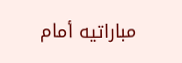مباراتيه أمام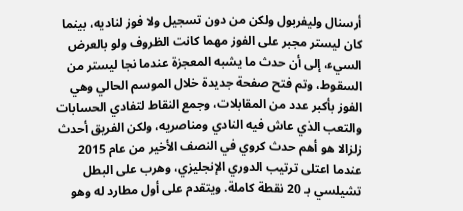أرسنال وليفربول ولكن من دون تسجيل ولا فوز لناديه، بينما كان ليستر مجبر على الفوز مهما كانت الظروف ولو بالعرض السيء، إلى أن حدث ما يشبه المعجزة عندما نجا ليستر من السقوط، وتم فتح صفحة جديدة خلال الموسم الحالي وهي الفوز بأكبر عدد من المقابلات، وجمع النقاط لتفادي الحسابات والتعب الذي عاش فيه النادي ومناصريه، ولكن الفريق أحدث زلزالا هو أهم حدث كروي في النصف الأخير من عام 2015 عندما اعتلى ترتيب الدوري الإنجليزي، وهرب على البطل تشيلسي بـ 20 نقطة كاملة. ويتقدم على أول مطارد له وهو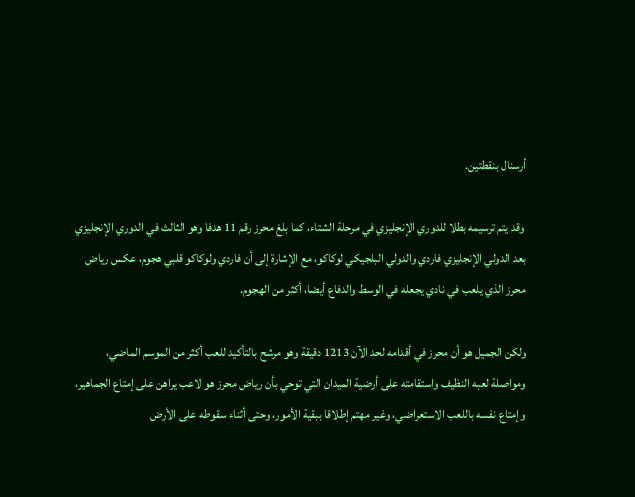أرسنال بنقطتين.

 وقد يتم ترسيمه بطلا للدوري الإنجليزي في مرحلة الشتاء، كما بلغ محرز رقم 11 هدفا وهو الثالث في الدوري الإنجليزي بعد الدولي الإنجليزي فاردي والدولي البلجيكي لوكاكو، مع الإشارة إلى أن فاردي ولوكاكو قلبي هجوم، عكس رياض محرز الذي يلعب في نادي يجعله في الوسط والدفاع أيضا، أكثر من الهجوم.

ولكن الجميل هو أن محرز في أقدامه لحد الآن 1213 دقيقة وهو مرشح بالتأكيد للعب أكثر من الموسم الماضي، ومواصلة لعبه النظيف واستقامته على أرضية الميدان التي توحي بأن رياض محرز هو لاعب يراهن على إمتاع الجماهير، وإمتاع نفسه باللعب الاستعراضي، وغير مهتم إطلاقا ببقية الأمور، وحتى أثناء سقوطه على الأرض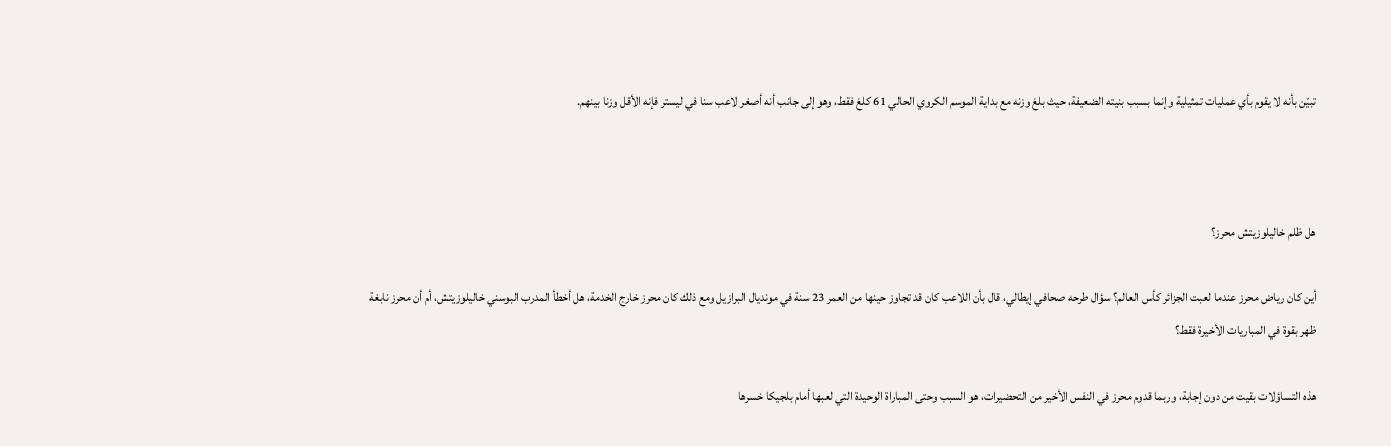تبيّن بأنه لا يقوم بأي عمليات تمثيلية وإنما بسبب بنيته الضعيفة، حيث بلغ وزنه مع بداية الموسم الكروي الحالي 61 كلغ فقط، وهو إلى جانب أنه أصغر لاعب سنا في ليستر فإنه الأقل وزنا بينهم.



هل ظلم خاليلوزيتش محرز؟

أين كان رياض محرز عندما لعبت الجزائر كأس العالم؟ سؤال طرحه صحافي إيطالي، قال بأن اللاعب كان قد تجاوز حينها من العمر 23 سنة في مونديال البرازيل ومع ذلك كان محرز خارج الخدمة، هل أخطأ المدرب البوسني خاليلوزيتش، أم أن محرز نابغة ظهر بقوة في المباريات الأخيرة فقط؟

هذه التساؤلات بقيت من دون إجابة، وربما قدوم محرز في النفس الأخير من التحضيرات، هو السبب وحتى المباراة الوحيدة التي لعبها أمام بلجيكا خسرها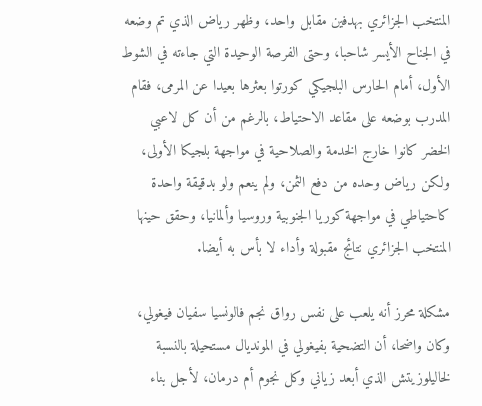المنتخب الجزائري بهدفين مقابل واحد، وظهر رياض الذي تم وضعه في الجناح الأيسر شاحبا، وحتى الفرصة الوحيدة التي جاءته في الشوط الأول، أمام الحارس البلجيكي كورتوا بعثرها بعيدا عن المرمى، فقام المدرب بوضعه على مقاعد الاحتياط، بالرغم من أن كل لاعبي الخضر كانوا خارج الخدمة والصلاحية في مواجهة بلجيكا الأولى، ولكن رياض وحده من دفع الثمن، ولم ينعم ولو بدقيقة واحدة كاحتياطي في مواجهة كوريا الجنوبية وروسيا وألمانيا، وحقق حينها المنتخب الجزائري نتائج مقبولة وأداء لا بأس به أيضا.

مشكلة محرز أنه يلعب على نفس رواق نجم فالونسيا سفيان فيغولي، وكان واضحا، أن التضحية بفيغولي في المونديال مستحيلة بالنسبة لخاليلوزيتش الذي أبعد زياني وكل نجوم أم درمان، لأجل بناء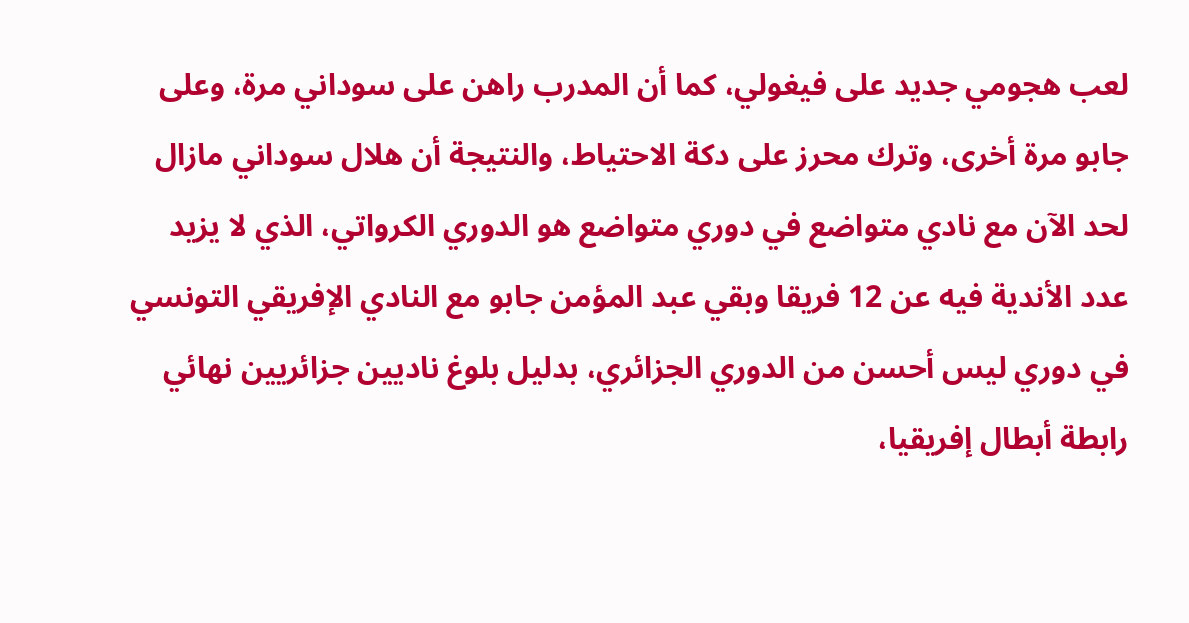لعب هجومي جديد على فيغولي، كما أن المدرب راهن على سوداني مرة، وعلى جابو مرة أخرى، وترك محرز على دكة الاحتياط، والنتيجة أن هلال سوداني مازال لحد الآن مع نادي متواضع في دوري متواضع هو الدوري الكرواتي، الذي لا يزيد عدد الأندية فيه عن 12 فريقا وبقي عبد المؤمن جابو مع النادي الإفريقي التونسي في دوري ليس أحسن من الدوري الجزائري، بدليل بلوغ ناديين جزائريين نهائي رابطة أبطال إفريقيا،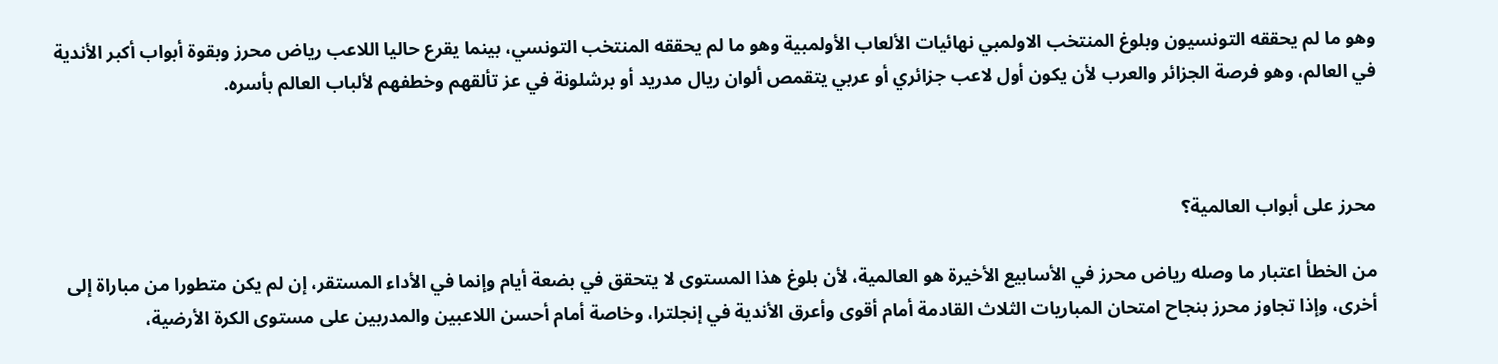وهو ما لم يحققه التونسيون وبلوغ المنتخب الاولمبي نهائيات الألعاب الأولمبية وهو ما لم يحققه المنتخب التونسي، بينما يقرع حاليا اللاعب رياض محرز وبقوة أبواب أكبر الأندية في العالم، وهو فرصة الجزائر والعرب لأن يكون أول لاعب جزائري أو عربي يتقمص ألوان ريال مدريد أو برشلونة في عز تألقهم وخطفهم لألباب العالم بأسره.



محرز على أبواب العالمية؟

من الخطأ اعتبار ما وصله رياض محرز في الأسابيع الأخيرة هو العالمية، لأن بلوغ هذا المستوى لا يتحقق في بضعة أيام وإنما في الأداء المستقر، إن لم يكن متطورا من مباراة إلى أخرى، وإذا تجاوز محرز بنجاح امتحان المباريات الثلاث القادمة أمام أقوى وأعرق الأندية في إنجلترا، وخاصة أمام أحسن اللاعبين والمدربين على مستوى الكرة الأرضية،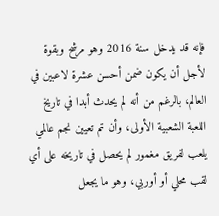فإنه قد يدخل سنة 2016 وهو مرشح وبقوة لأجل أن يكون ضمن أحسن عشرة لاعبين في العالم، بالرغم من أنه لم يحدث أبدا في تاريخ اللعبة الشعبية الأولى، وأن تم تعيين نجم عالمي يلعب لفريق مغمور لم يحصل في تاريخه على أي لقب محلي أو أوربي، وهو ما يجعل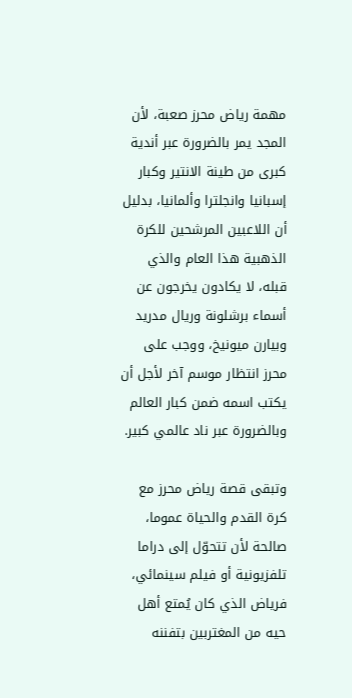مهمة رياض محرز صعبة، لأن المجد يمر بالضرورة عبر أندية كبرى من طينة الانتير وكبار إسبانيا وانجلترا وألمانيا، بدليل أن اللاعبين المرشحين للكرة الذهبية هذا العام والذي قبله، لا يكادون يخرجون عن أسماء برشلونة وريال مدريد وبيارن ميونيخ، ووجب على محرز انتظار موسم آخر لأجل أن يكتب اسمه ضمن كبار العالم وبالضرورة عبر ناد عالمي كبير.

وتبقى قصة رياض محرز مع كرة القدم والحياة عموما، صالحة لأن تتحوّل إلى دراما تلفزيونية أو فيلم سينمائي، فرياض الذي كان يُمتع أهل حيه من المغتربين بتفننه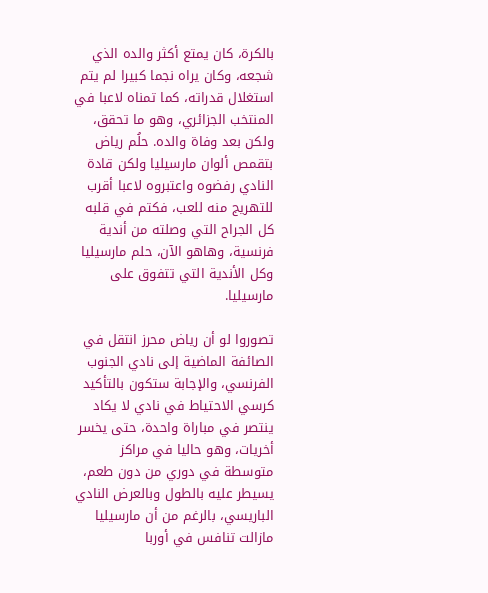بالكرة، كان يمتع أكثر والده الذي شجعه، وكان يراه نجما كبيرا لم يتم استغلال قدراته، كما تمناه لاعبا في المنتخب الجزائري، وهو ما تحقق، ولكن بعد وفاة والده. حلُم رياض بتقمص ألوان مارسيليا ولكن قادة النادي رفضوه واعتبروه لاعبا أقرب للتهريج منه للعب، فكتم في قلبه كل الجراح التي وصلته من أندية فرنسية، وهاهو الآن، حلم مارسيليا وكل الأندية التي تتفوق على مارسيليا.

تصوروا لو أن رياض محرز انتقل في الصائفة الماضية إلى نادي الجنوب الفرنسي، والإجابة ستكون بالتأكيد كرسي الاحتياط في نادي لا يكاد ينتصر في مباراة واحدة، حتى يخسر أخريات، وهو حاليا في مراكز متوسطة في دوري من دون طعم، يسيطر عليه بالطول وبالعرض النادي الباريسي، بالرغم من أن مارسيليا مازالت تنافس في أوربا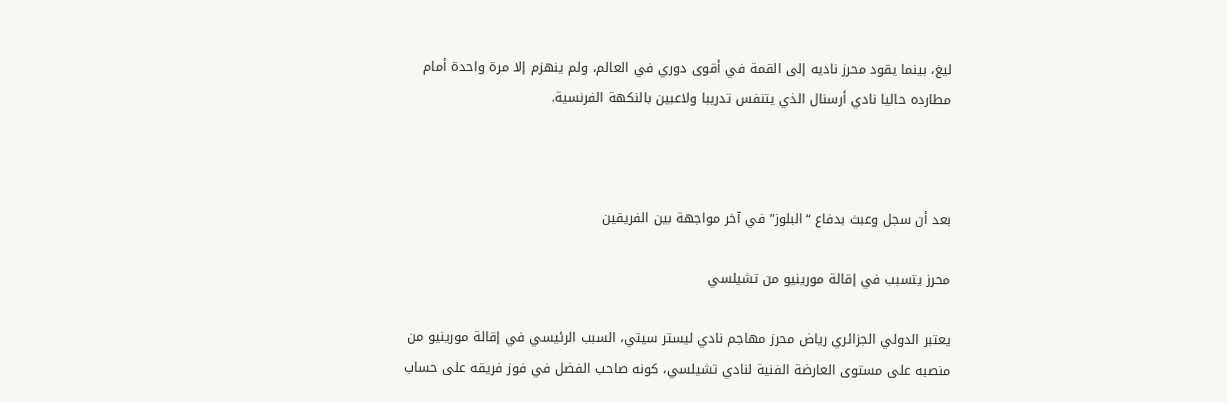ليغ، بينما يقود محرز ناديه إلى القمة في أقوى دوري في العالم، ولم ينهزم إلا مرة واحدة أمام مطارده حاليا نادي أرسنال الذي يتنفس تدريبا ولاعبين بالنكهة الفرنسية.



بعد أن سجل وعبث بدفاع “البلوز” في آخر مواجهة بين الفريقين

محرز يتسبب في إقالة مورينيو من تشيلسي

يعتبر الدولي الجزائري رياض محرز مهاجم نادي ليستر سيتي، السبب الرئيسي في إقالة مورينيو من منصبه على مستوى العارضة الفنية لنادي تشيلسي، كونه صاحب الفضل في فوز فريقه على حساب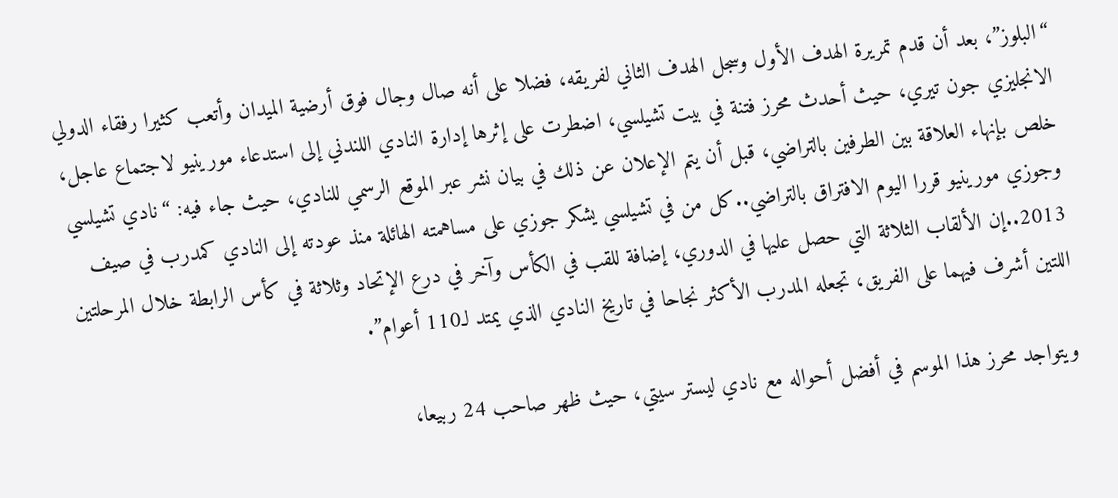“البلوز”، بعد أن قدم تمريرة الهدف الأول وسجل الهدف الثاني لفريقه، فضلا على أنه صال وجال فوق أرضية الميدان وأتعب كثيرا رفقاء الدولي الانجليزي جون تيري، حيث أحدث محرز فتنة في بيت تشيلسي، اضطرت على إثرها إدارة النادي اللندني إلى استدعاء مورينيو لاجتماع عاجل، خلص بإنهاء العلاقة بين الطرفين بالتراضي، قبل أن يتم الإعلان عن ذلك في بيان نشر عبر الموقع الرسمي للنادي، حيث جاء فيه: “نادي تشيلسي وجوزي مورينيو قررا اليوم الافتراق بالتراضي..كل من في تشيلسي يشكر جوزي على مساهمته الهائلة منذ عودته إلى النادي كمدرب في صيف 2013..إن الألقاب الثلاثة التي حصل عليها في الدوري، إضافة للقب في الكأس وآخر في درع الإتحاد وثلاثة في كأس الرابطة خلال المرحلتين اللتين أشرف فيهما على الفريق، تجعله المدرب الأكثر نجاحا في تاريخ النادي الذي يمتد لـ110 أعوام”.

ويتواجد محرز هذا الموسم في أفضل أحواله مع نادي ليستر سيتي، حيث ظهر صاحب 24 ربيعا،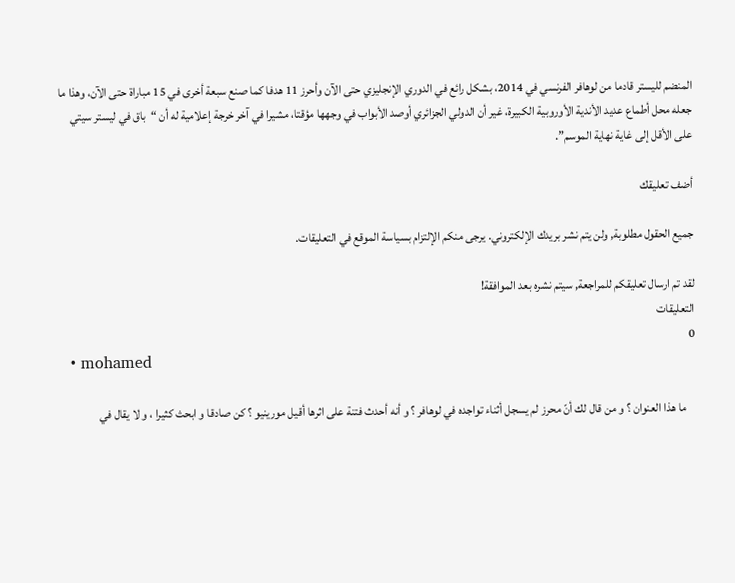المنضم لليستر قادما من لوهافر الفرنسي في 2014، بشكل رائع في الدوري الإنجليزي حتى الآن وأحرز 11 هدفا كما صنع سبعة أخرى في 15 مباراة حتى الآن، وهذا ما جعله محل أطماع عديد الأندية الأوروبية الكبيرة، غير أن الدولي الجزائري أوصد الأبواب في وجهها مؤقتا، مشيرا في آخر خرجة إعلامية له أن “باق في ليستر سيتي على الأقل إلى غاية نهاية الموسم”.

أضف تعليقك

جميع الحقول مطلوبة, ولن يتم نشر بريدك الإلكتروني. يرجى منكم الإلتزام بسياسة الموقع في التعليقات.

لقد تم ارسال تعليقكم للمراجعة, سيتم نشره بعد الموافقة!
التعليقات
0
  • mohamed

    ما هذا العنوان ؟ و من قال لك أنّ محرز لم يسجل أثناء تواجده في لوهافر ؟ و أنه أحدث فتنة على اثرها أقيل مورينيو ؟ كن صادقا و ابحث كثيرا ، و لا يقال في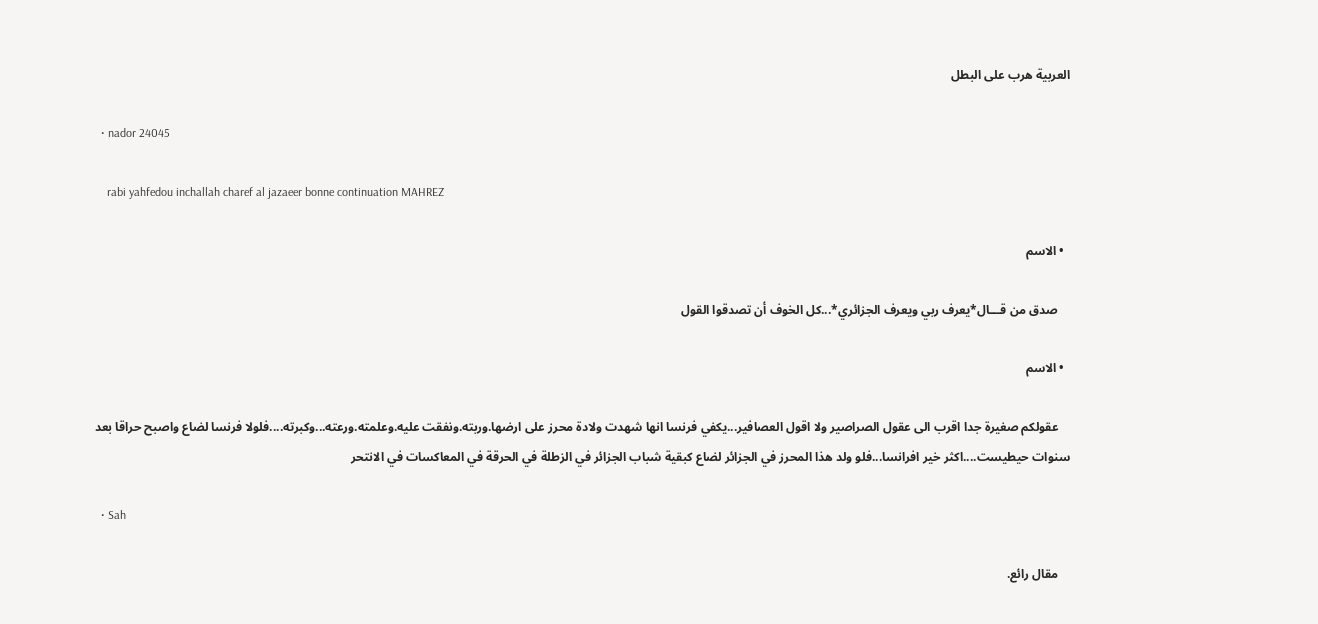العربية هرب على البطل

  • nador 24045

    rabi yahfedou inchallah charef al jazaeer bonne continuation MAHREZ

  • الاسم

    صدق من قـــال*يعرف ربي ويعرف الجزائري*...كل الخوف أن تصدقوا القول

  • الاسم

    عقولكم صغيرة جدا اقرب الى عقول الصراصير ولا اقول العصافير...يكفي فرنسا انها شهدت ولادة محرز على ارضها.وربته.ونفقت عليه.وعلمته.ورعته...وكبرته....فلولا فرنسا لضاع واصبح حراقا بعد سنوات حيطيست....اكثر خير افرانسا...فلو ولد هذا المحرز في الجزائر لضاع كبقية شباب الجزائر في الزطلة في الحرقة في المعاكسات في الانتحر

  • Sah

    مقال رائع.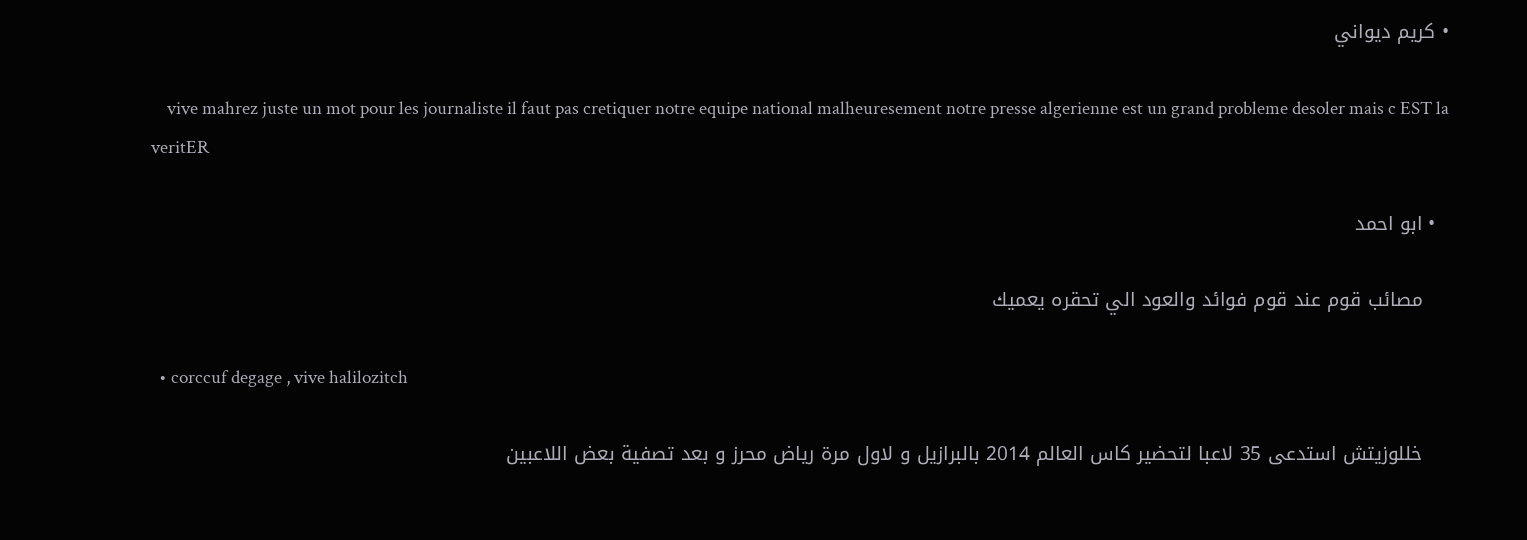• كريم ديواني

    vive mahrez juste un mot pour les journaliste il faut pas cretiquer notre equipe national malheuresement notre presse algerienne est un grand probleme desoler mais c EST la veritER

  • ابو احمد

    مصائب قوم عند قوم فوائد والعود الي تحقره يعميك

  • corccuf degage , vive halilozitch

    خللوزيتش استدعى 35 لاعبا لتحضير كاس العالم 2014 بالبرازيل و لاول مرة رياض محرز و بعد تصفية بعض اللاعبين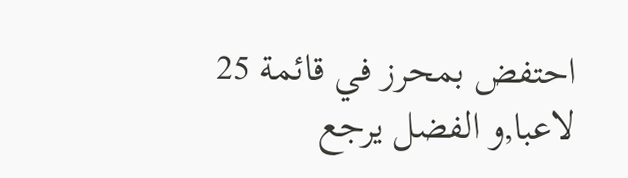احتفض بمحرز في قائمة 25 لاعبا,و الفضل يرجع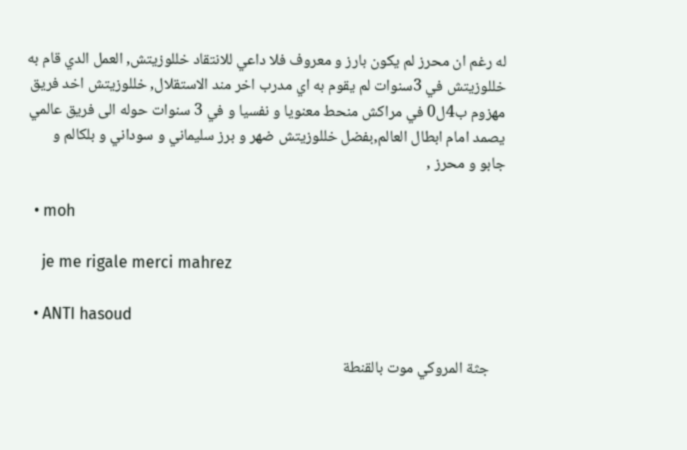له رغم ان محرز لم يكون بارز و معروف فلا داعي للانتقاد خللوزيتش, العمل الدي قام به خللوزيتش في 3سنوات لم يقوم به اي مدرب اخر مند الاستقلال, خللوزيتش اخد فريق مهزوم ب4ل0 في مراكش منحط معنويا و نفسيا و في 3 سنوات حوله الى فريق عالمي يصمد امام ابطال العالم,بفضل خللوزيتش ضهر و برز سليماني و سوداني و بلكالم و جابو و محرز ,

  • moh

    je me rigale merci mahrez

  • ANTI hasoud

    جثة المروكي موت بالقنطة